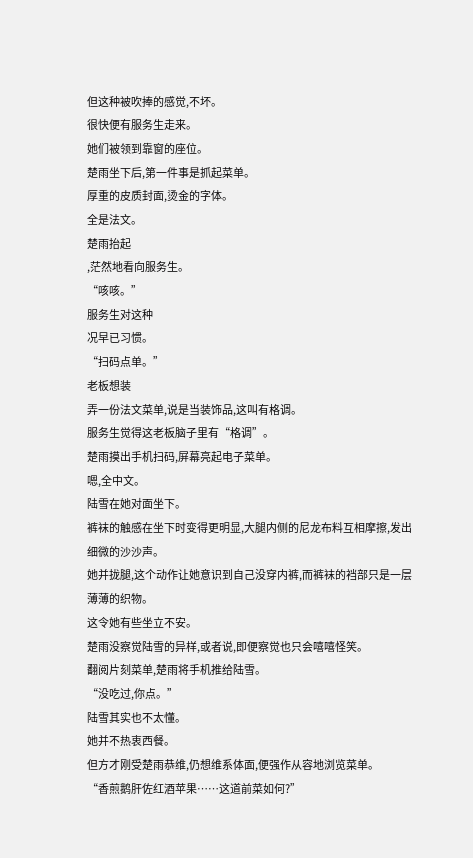但这种被吹捧的感觉,不坏。
很快便有服务生走来。
她们被领到靠窗的座位。
楚雨坐下后,第一件事是抓起菜单。
厚重的皮质封面,烫金的字体。
全是法文。
楚雨抬起
,茫然地看向服务生。
“咳咳。”
服务生对这种
况早已习惯。
“扫码点单。”
老板想装
弄一份法文菜单,说是当装饰品,这叫有格调。
服务生觉得这老板脑子里有“格调”。
楚雨摸出手机扫码,屏幕亮起电子菜单。
嗯,全中文。
陆雪在她对面坐下。
裤袜的触感在坐下时变得更明显,大腿内侧的尼龙布料互相摩擦,发出细微的沙沙声。
她并拢腿,这个动作让她意识到自己没穿内裤,而裤袜的裆部只是一层薄薄的织物。
这令她有些坐立不安。
楚雨没察觉陆雪的异样,或者说,即便察觉也只会嘻嘻怪笑。
翻阅片刻菜单,楚雨将手机推给陆雪。
“没吃过,你点。”
陆雪其实也不太懂。
她并不热衷西餐。
但方才刚受楚雨恭维,仍想维系体面,便强作从容地浏览菜单。
“香煎鹅肝佐红酒苹果……这道前菜如何?”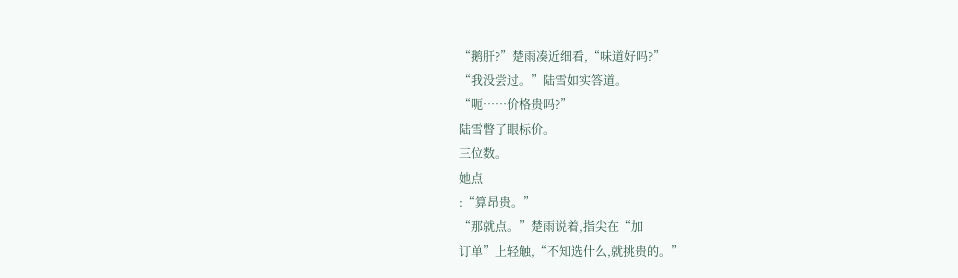“鹅肝?”楚雨凑近细看,“味道好吗?”
“我没尝过。”陆雪如实答道。
“呃……价格贵吗?”
陆雪瞥了眼标价。
三位数。
她点
:“算昂贵。”
“那就点。”楚雨说着,指尖在“加
订单”上轻触,“不知选什么,就挑贵的。”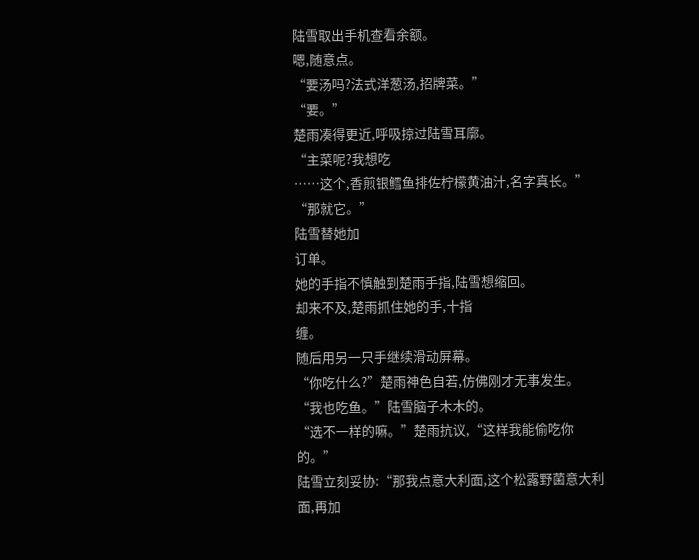陆雪取出手机查看余额。
嗯,随意点。
“要汤吗?法式洋葱汤,招牌菜。”
“要。”
楚雨凑得更近,呼吸掠过陆雪耳廓。
“主菜呢?我想吃
……这个,香煎银鳕鱼排佐柠檬黄油汁,名字真长。”
“那就它。”
陆雪替她加
订单。
她的手指不慎触到楚雨手指,陆雪想缩回。
却来不及,楚雨抓住她的手,十指
缠。
随后用另一只手继续滑动屏幕。
“你吃什么?”楚雨神色自若,仿佛刚才无事发生。
“我也吃鱼。”陆雪脑子木木的。
“选不一样的嘛。”楚雨抗议,“这样我能偷吃你的。”
陆雪立刻妥协:“那我点意大利面,这个松露野菌意大利面,再加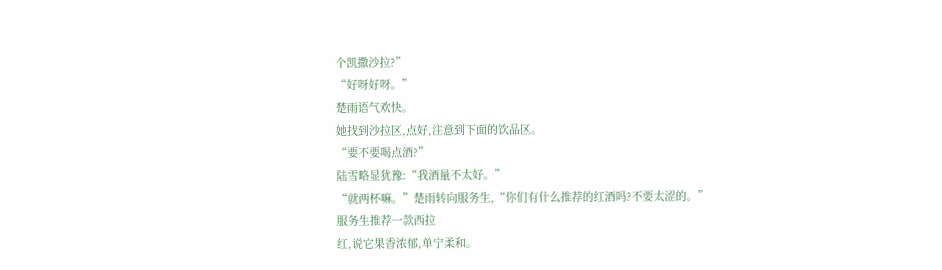个凯撒沙拉?”
“好呀好呀。”
楚雨语气欢快。
她找到沙拉区,点好,注意到下面的饮品区。
“要不要喝点酒?”
陆雪略显犹豫:“我酒量不太好。”
“就两杯嘛。”楚雨转向服务生,“你们有什么推荐的红酒吗?不要太涩的。”
服务生推荐一款西拉
红,说它果香浓郁,单宁柔和。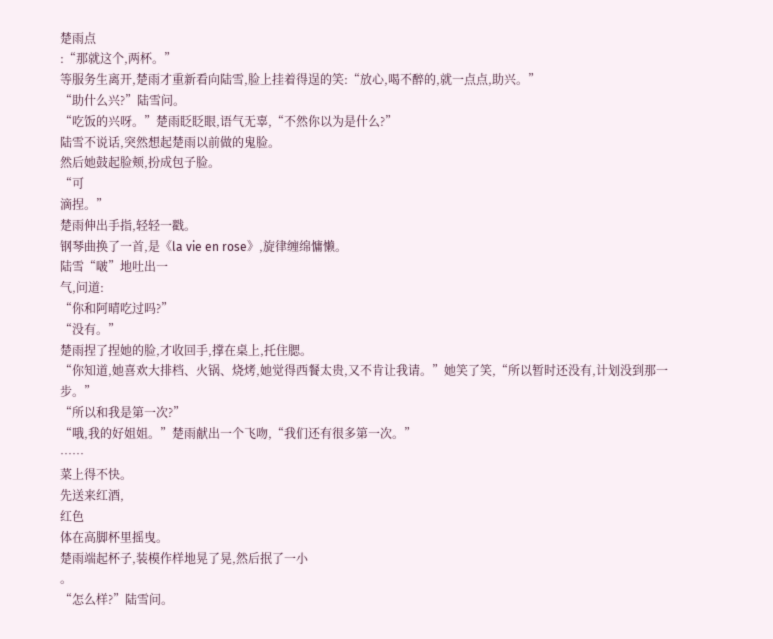楚雨点
:“那就这个,两杯。”
等服务生离开,楚雨才重新看向陆雪,脸上挂着得逞的笑:“放心,喝不醉的,就一点点,助兴。”
“助什么兴?”陆雪问。
“吃饭的兴呀。”楚雨眨眨眼,语气无辜,“不然你以为是什么?”
陆雪不说话,突然想起楚雨以前做的鬼脸。
然后她鼓起脸颊,扮成包子脸。
“可
滴捏。”
楚雨伸出手指,轻轻一戳。
钢琴曲换了一首,是《la vie en rose》,旋律缠绵慵懒。
陆雪“啵”地吐出一
气,问道:
“你和阿晴吃过吗?”
“没有。”
楚雨捏了捏她的脸,才收回手,撑在桌上,托住腮。
“你知道,她喜欢大排档、火锅、烧烤,她觉得西餐太贵,又不肯让我请。”她笑了笑,“所以暂时还没有,计划没到那一步。”
“所以和我是第一次?”
“哦,我的好姐姐。”楚雨献出一个飞吻,“我们还有很多第一次。”
……
菜上得不快。
先送来红酒,
红色
体在高脚杯里摇曳。
楚雨端起杯子,装模作样地晃了晃,然后抿了一小
。
“怎么样?”陆雪问。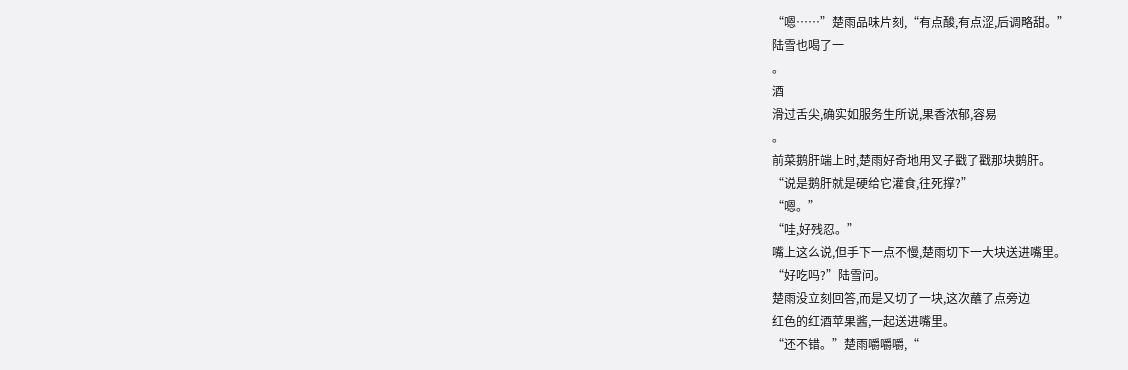“嗯……”楚雨品味片刻,“有点酸,有点涩,后调略甜。”
陆雪也喝了一
。
酒
滑过舌尖,确实如服务生所说,果香浓郁,容易
。
前菜鹅肝端上时,楚雨好奇地用叉子戳了戳那块鹅肝。
“说是鹅肝就是硬给它灌食,往死撑?”
“嗯。”
“哇,好残忍。”
嘴上这么说,但手下一点不慢,楚雨切下一大块送进嘴里。
“好吃吗?”陆雪问。
楚雨没立刻回答,而是又切了一块,这次蘸了点旁边
红色的红酒苹果酱,一起送进嘴里。
“还不错。”楚雨嚼嚼嚼,“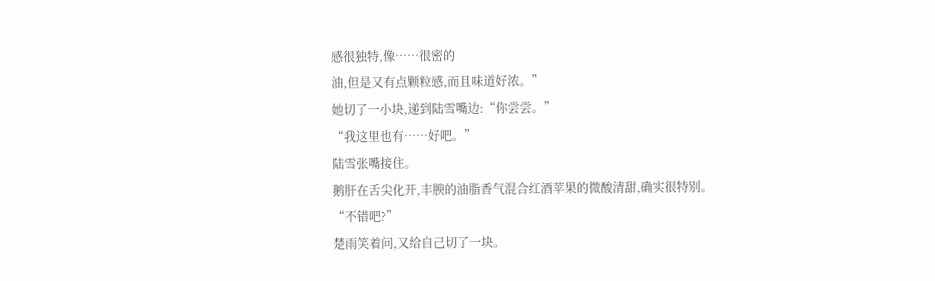感很独特,像……很密的
油,但是又有点颗粒感,而且味道好浓。”
她切了一小块,递到陆雪嘴边:“你尝尝。”
“我这里也有……好吧。”
陆雪张嘴接住。
鹅肝在舌尖化开,丰腴的油脂香气混合红酒苹果的微酸清甜,确实很特别。
“不错吧?”
楚雨笑着问,又给自己切了一块。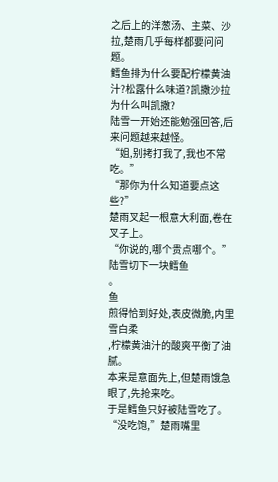之后上的洋葱汤、主菜、沙拉,楚雨几乎每样都要问问题。
鳕鱼排为什么要配柠檬黄油汁?松露什么味道?凯撒沙拉为什么叫凯撒?
陆雪一开始还能勉强回答,后来问题越来越怪。
“姐,别拷打我了,我也不常吃。”
“那你为什么知道要点这些?”
楚雨叉起一根意大利面,卷在叉子上。
“你说的,哪个贵点哪个。”
陆雪切下一块鳕鱼
。
鱼
煎得恰到好处,表皮微脆,内里雪白柔
,柠檬黄油汁的酸爽平衡了油腻。
本来是意面先上,但楚雨饿急眼了,先抢来吃。
于是鳕鱼只好被陆雪吃了。
“没吃饱,”楚雨嘴里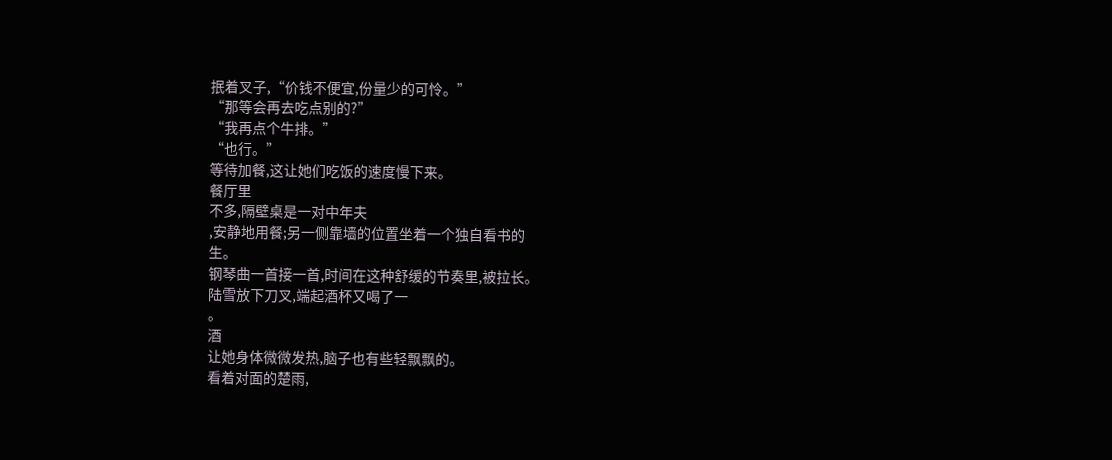抿着叉子,“价钱不便宜,份量少的可怜。”
“那等会再去吃点别的?”
“我再点个牛排。”
“也行。”
等待加餐,这让她们吃饭的速度慢下来。
餐厅里
不多,隔壁桌是一对中年夫
,安静地用餐;另一侧靠墙的位置坐着一个独自看书的
生。
钢琴曲一首接一首,时间在这种舒缓的节奏里,被拉长。
陆雪放下刀叉,端起酒杯又喝了一
。
酒
让她身体微微发热,脑子也有些轻飘飘的。
看着对面的楚雨,